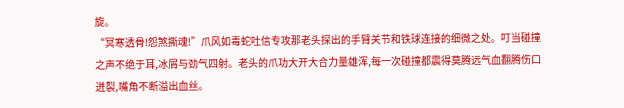旋。
“冥寒透骨!怨煞撕魂!”爪风如毒蛇吐信专攻那老头探出的手臂关节和铁球连接的细微之处。叮当碰撞之声不绝于耳,冰屑与劲气四射。老头的爪功大开大合力量雄浑,每一次碰撞都震得莫腾远气血翻腾伤口迸裂,嘴角不断溢出血丝。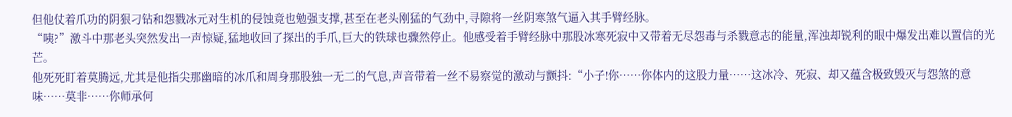但他仗着爪功的阴狠刁钻和怨戮冰元对生机的侵蚀竟也勉强支撑,甚至在老头刚猛的气劲中,寻隙将一丝阴寒煞气逼入其手臂经脉。
“咦?”激斗中那老头突然发出一声惊疑,猛地收回了探出的手爪,巨大的铁球也骤然停止。他感受着手臂经脉中那股冰寒死寂中又带着无尽怨毒与杀戮意志的能量,浑浊却锐利的眼中爆发出难以置信的光芒。
他死死盯着莫腾远,尤其是他指尖那幽暗的冰爪和周身那股独一无二的气息,声音带着一丝不易察觉的激动与颤抖:“小子!你……你体内的这股力量……这冰冷、死寂、却又蕴含极致毁灭与怨煞的意味……莫非……你师承何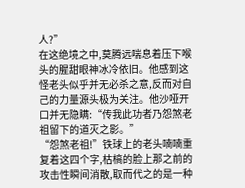人?”
在这绝境之中,莫腾远喘息着压下喉头的腥甜眼神冰冷依旧。他感到这怪老头似乎并无必杀之意,反而对自己的力量源头极为关注。他沙哑开口并无隐瞒:“传我此功者乃怨煞老祖留下的道灭之影。”
“怨煞老祖!”铁球上的老头喃喃重复着这四个字,枯槁的脸上那之前的攻击性瞬间消散,取而代之的是一种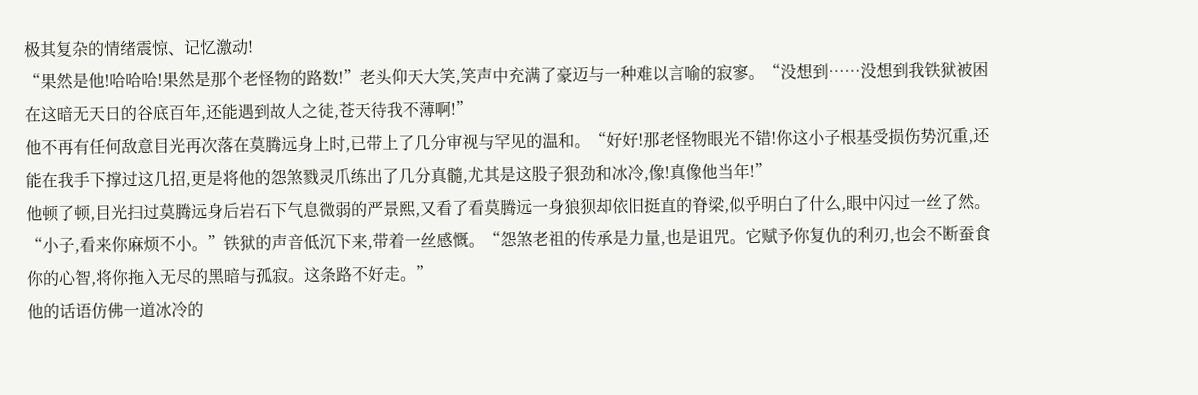极其复杂的情绪震惊、记忆激动!
“果然是他!哈哈哈!果然是那个老怪物的路数!”老头仰天大笑,笑声中充满了豪迈与一种难以言喻的寂寥。“没想到……没想到我铁狱被困在这暗无天日的谷底百年,还能遇到故人之徒,苍天待我不薄啊!”
他不再有任何敌意目光再次落在莫腾远身上时,已带上了几分审视与罕见的温和。“好好!那老怪物眼光不错!你这小子根基受损伤势沉重,还能在我手下撑过这几招,更是将他的怨煞戮灵爪练出了几分真髓,尤其是这股子狠劲和冰冷,像!真像他当年!”
他顿了顿,目光扫过莫腾远身后岩石下气息微弱的严景熙,又看了看莫腾远一身狼狈却依旧挺直的脊梁,似乎明白了什么,眼中闪过一丝了然。
“小子,看来你麻烦不小。”铁狱的声音低沉下来,带着一丝感慨。“怨煞老祖的传承是力量,也是诅咒。它赋予你复仇的利刃,也会不断蚕食你的心智,将你拖入无尽的黑暗与孤寂。这条路不好走。”
他的话语仿佛一道冰冷的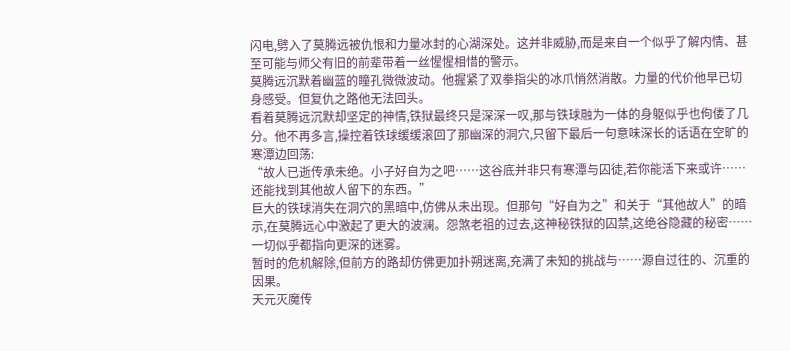闪电,劈入了莫腾远被仇恨和力量冰封的心湖深处。这并非威胁,而是来自一个似乎了解内情、甚至可能与师父有旧的前辈带着一丝惺惺相惜的警示。
莫腾远沉默着幽蓝的瞳孔微微波动。他握紧了双拳指尖的冰爪悄然消散。力量的代价他早已切身感受。但复仇之路他无法回头。
看着莫腾远沉默却坚定的神情,铁狱最终只是深深一叹,那与铁球融为一体的身躯似乎也佝偻了几分。他不再多言,操控着铁球缓缓滚回了那幽深的洞穴,只留下最后一句意味深长的话语在空旷的寒潭边回荡:
“故人已逝传承未绝。小子好自为之吧……这谷底并非只有寒潭与囚徒,若你能活下来或许……还能找到其他故人留下的东西。”
巨大的铁球消失在洞穴的黑暗中,仿佛从未出现。但那句“好自为之”和关于“其他故人”的暗示,在莫腾远心中激起了更大的波澜。怨煞老祖的过去,这神秘铁狱的囚禁,这绝谷隐藏的秘密……一切似乎都指向更深的迷雾。
暂时的危机解除,但前方的路却仿佛更加扑朔迷离,充满了未知的挑战与……源自过往的、沉重的因果。
天元灭魔传